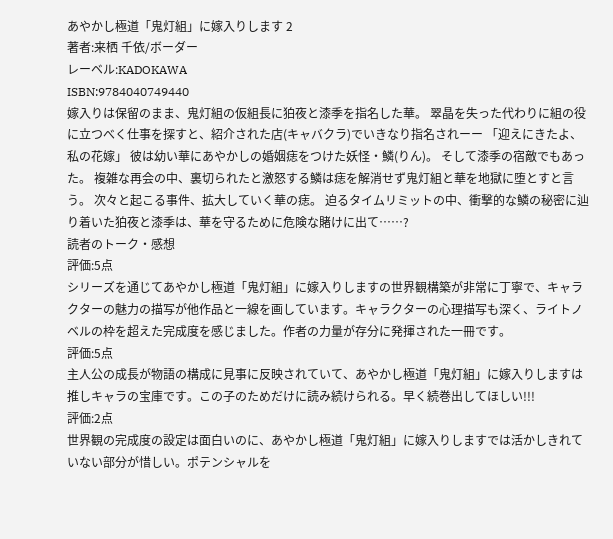あやかし極道「鬼灯組」に嫁入りします 2
著者:来栖 千依/ボーダー
レーベル:KADOKAWA
ISBN:9784040749440
嫁入りは保留のまま、鬼灯組の仮組長に狛夜と漆季を指名した華。 翠晶を失った代わりに組の役に立つべく仕事を探すと、紹介された店(キャバクラ)でいきなり指名されーー 「迎えにきたよ、私の花嫁」 彼は幼い華にあやかしの婚姻痣をつけた妖怪・鱗(りん)。 そして漆季の宿敵でもあった。 複雑な再会の中、裏切られたと激怒する鱗は痣を解消せず鬼灯組と華を地獄に堕とすと言う。 次々と起こる事件、拡大していく華の痣。 迫るタイムリミットの中、衝撃的な鱗の秘密に辿り着いた狛夜と漆季は、華を守るために危険な賭けに出て……?
読者のトーク・感想
評価:5点
シリーズを通じてあやかし極道「鬼灯組」に嫁入りしますの世界観構築が非常に丁寧で、キャラクターの魅力の描写が他作品と一線を画しています。キャラクターの心理描写も深く、ライトノベルの枠を超えた完成度を感じました。作者の力量が存分に発揮された一冊です。
評価:5点
主人公の成長が物語の構成に見事に反映されていて、あやかし極道「鬼灯組」に嫁入りしますは推しキャラの宝庫です。この子のためだけに読み続けられる。早く続巻出してほしい!!!
評価:2点
世界観の完成度の設定は面白いのに、あやかし極道「鬼灯組」に嫁入りしますでは活かしきれていない部分が惜しい。ポテンシャルを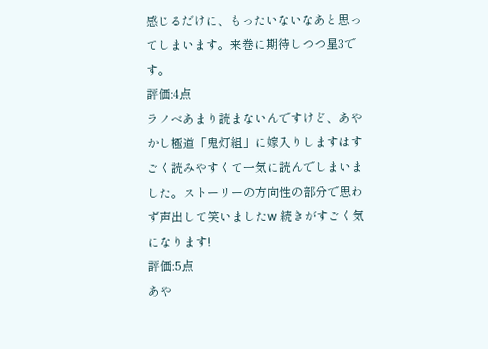感じるだけに、もったいないなあと思ってしまいます。来巻に期待しつつ星3です。
評価:4点
ラノベあまり読まないんですけど、あやかし極道「鬼灯組」に嫁入りしますはすごく読みやすくて一気に読んでしまいました。ストーリーの方向性の部分で思わず声出して笑いましたw 続きがすごく気になります!
評価:5点
あや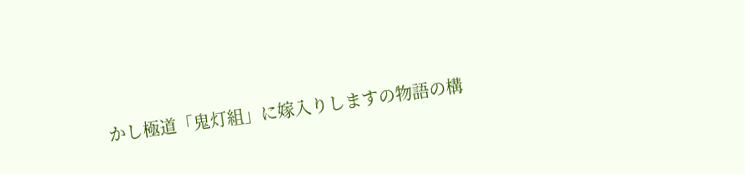かし極道「鬼灯組」に嫁入りしますの物語の構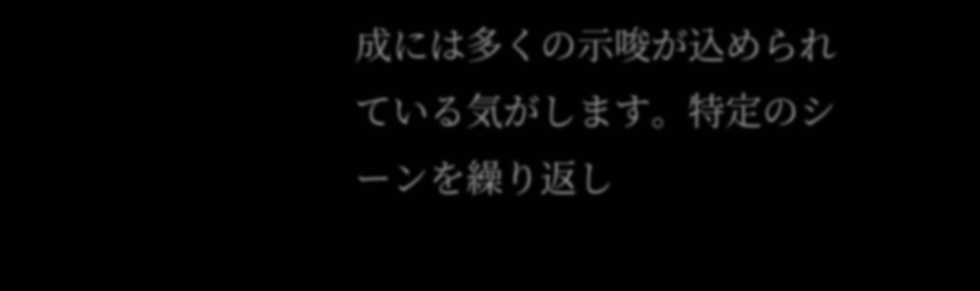成には多くの示唆が込められている気がします。特定のシーンを繰り返し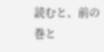読むと、前の巻と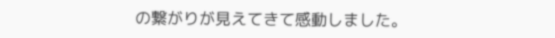の繋がりが見えてきて感動しました。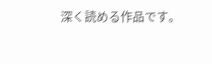深く読める作品です。